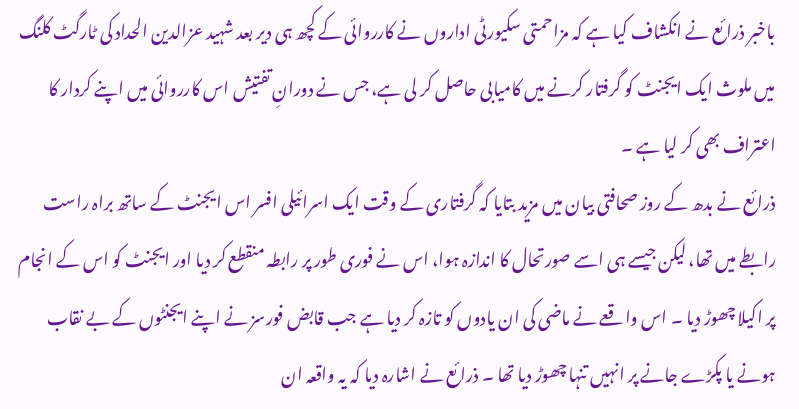باخبر ذرائع نے انکشاف کیا ہے کہ مزاحمتی سکیورٹی اداروں نے کارروائی کے کچھ ہی دیر بعد شہید عزالدین الحداد کی ٹارگٹ کلنگ میں ملوث ایک ایجنٹ کو گرفتار کرنے میں کامیابی حاصل کر لی ہے، جس نے دورانِ تفتیش اس کارروائی میں اپنے کردار کا اعتراف بھی کر لیا ہے ۔
ذرائع نے بدھ کے روز صحافتی بیان میں مزید بتایا کہ گرفتاری کے وقت ایک اسرائیلی افسر اس ایجنٹ کے ساتھ براہ راست رابطے میں تھا، لیکن جیسے ہی اسے صورتحال کا اندازہ ہوا، اس نے فوری طور پر رابطہ منقطع کر دیا اور ایجنٹ کو اس کے انجام پر اکیلا چھوڑ دیا ۔ اس واقعے نے ماضی کی ان یادوں کو تازہ کر دیا ہے جب قابض فورسز نے اپنے ایجنٹوں کے بے نقاب ہونے یا پکڑے جانے پر انہیں تنہا چھوڑ دیا تھا ۔ ذرائع نے اشارہ دیا کہ یہ واقعہ ان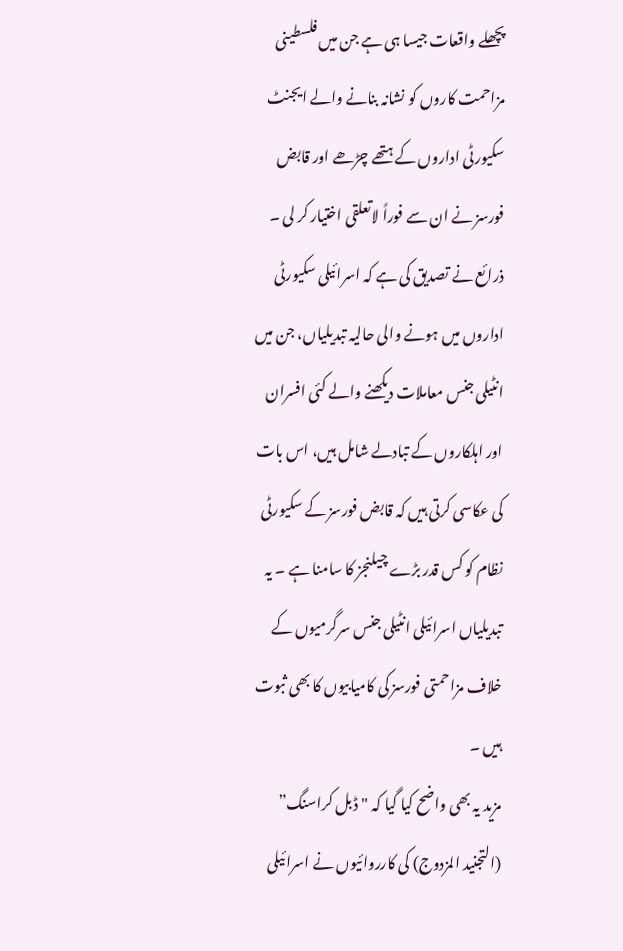پچھلے واقعات جیسا ہی ہے جن میں فلسطینی مزاحمت کاروں کو نشانہ بنانے والے ایجنٹ سکیورٹی اداروں کے ہتھے چڑھے اور قابض فورسز نے ان سے فوراً لاتعلقی اختیار کر لی ۔
ذرائع نے تصدیق کی ہے کہ اسرائیلی سکیورٹی اداروں میں ہونے والی حالیہ تبدیلیاں، جن میں انٹیلی جنس معاملات دیکھنے والے کئی افسران اور اہلکاروں کے تبادلے شامل ہیں، اس بات کی عکاسی کرتی ہیں کہ قابض فورسز کے سکیورٹی نظام کو کس قدر بڑے چیلنجز کا سامنا ہے ۔ یہ تبدیلیاں اسرائیلی انٹیلی جنس سرگرمیوں کے خلاف مزاحمتی فورسز کی کامیابیوں کا بھی ثبوت ہیں ۔
مزید یہ بھی واضح کیا گیا کہ "ڈبل کراسنگ” (التجنيد المزدوج) کی کارروائیوں نے اسرائیلی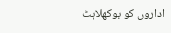اداروں کو بوکھلاہٹ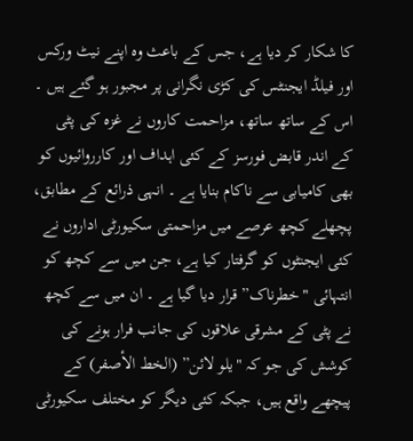کا شکار کر دیا ہے، جس کے باعث وہ اپنے نیٹ ورکس اور فیلڈ ایجنٹس کی کڑی نگرانی پر مجبور ہو گئے ہیں ۔ اس کے ساتھ ساتھ، مزاحمت کاروں نے غزہ کی پٹی کے اندر قابض فورسز کے کئی اہداف اور کارروائیوں کو بھی کامیابی سے ناکام بنایا ہے ۔ انہی ذرائع کے مطابق، پچھلے کچھ عرصے میں مزاحمتی سکیورٹی اداروں نے کئی ایجنٹوں کو گرفتار کیا ہے، جن میں سے کچھ کو انتہائی "خطرناک” قرار دیا گیا ہے ۔ ان میں سے کچھ نے پٹی کے مشرقی علاقوں کی جانب فرار ہونے کی کوشش کی جو کہ "یلو لائن” (الخط الأصفر) کے پیچھے واقع ہیں، جبکہ کئی دیگر کو مختلف سکیورٹی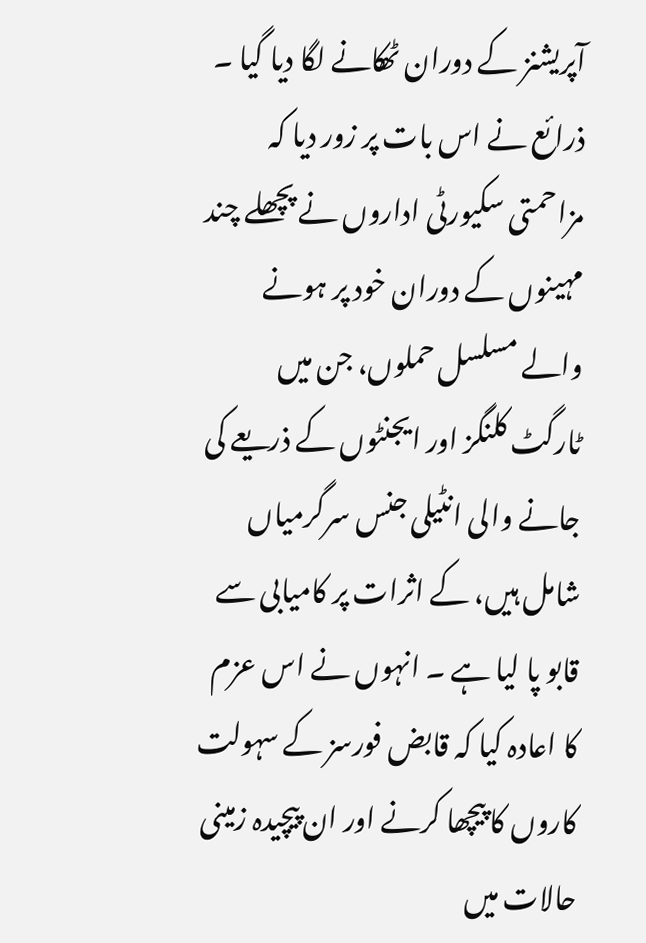آپریشنز کے دوران ٹھکانے لگا دیا گیا ۔
ذرائع نے اس بات پر زور دیا کہ مزاحمتی سکیورٹی اداروں نے پچھلے چند مہینوں کے دوران خود پر ہونے والے مسلسل حملوں، جن میں ٹارگٹ کلنگز اور ایجنٹوں کے ذریعے کی جانے والی انٹیلی جنس سرگرمیاں شامل ہیں، کے اثرات پر کامیابی سے قابو پا لیا ہے ۔ انہوں نے اس عزم کا اعادہ کیا کہ قابض فورسز کے سہولت کاروں کا پیچھا کرنے اور ان پیچیدہ زمینی حالات میں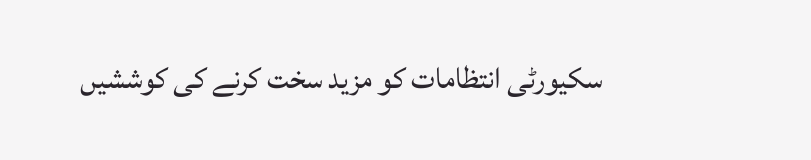سکیورٹی انتظامات کو مزید سخت کرنے کی کوششیں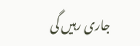جاری رہیں گی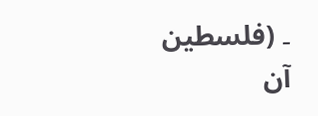۔ (فلسطین آن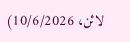لائن، 10/6/2026)